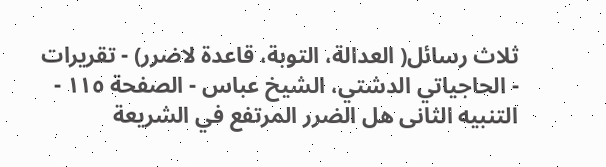ثلاث رسائل( العدالة، التوبة، قاعدة لاضرر) - تقريرات - الحاجياتي الدشتي، الشيخ عباس - الصفحة ١١٥ - التنبيه الثانى هل الضرر المرتفع في الشريعة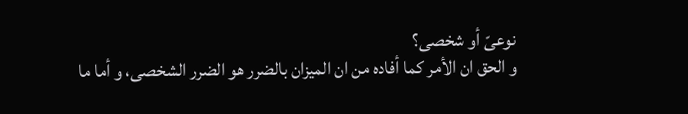نوعىّ أو شخصى؟
و الحق ان الأمر كما أفاده من ان الميزان بالضرر هو الضرر الشخصى، و أما ما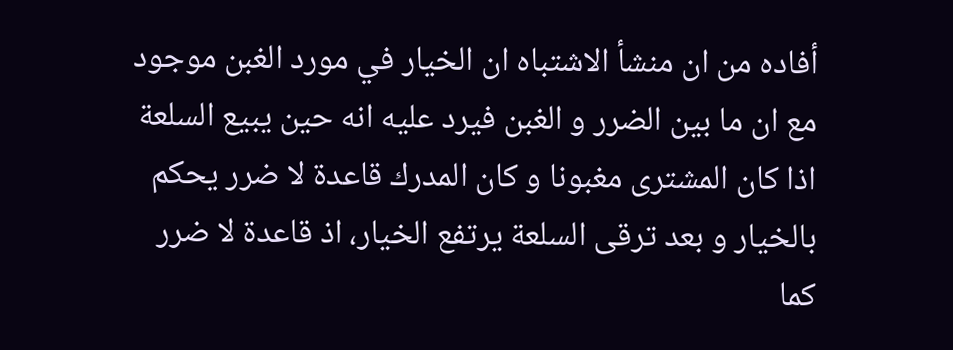أفاده من ان منشأ الاشتباه ان الخيار في مورد الغبن موجود مع ان ما بين الضرر و الغبن فيرد عليه انه حين يبيع السلعة اذا كان المشترى مغبونا و كان المدرك قاعدة لا ضرر يحكم بالخيار و بعد ترقى السلعة يرتفع الخيار، اذ قاعدة لا ضرر كما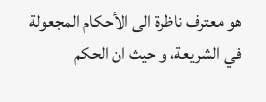هو معترف ناظرة الى الأحكام المجعولة في الشريعة، و حيث ان الحكم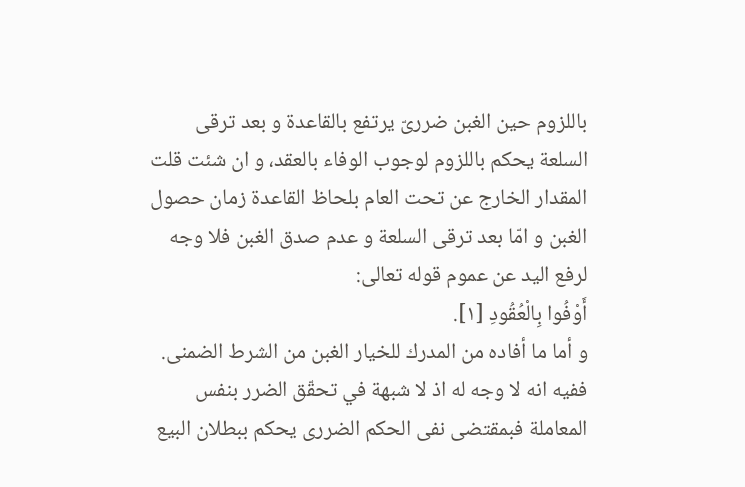باللزوم حين الغبن ضررىّ يرتفع بالقاعدة و بعد ترقى السلعة يحكم باللزوم لوجوب الوفاء بالعقد، و ان شئت قلت المقدار الخارج عن تحت العام بلحاظ القاعدة زمان حصول الغبن و امّا بعد ترقى السلعة و عدم صدق الغبن فلا وجه لرفع اليد عن عموم قوله تعالى:
أَوْفُوا بِالْعُقُودِ [١].
و أما ما أفاده من المدرك للخيار الغبن من الشرط الضمنى.
ففيه انه لا وجه له اذ لا شبهة في تحقّق الضرر بنفس المعاملة فبمقتضى نفى الحكم الضررى يحكم ببطلان البيع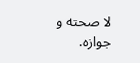لا صحته و جوازه.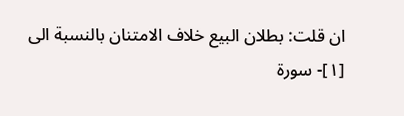ان قلت: بطلان البيع خلاف الامتنان بالنسبة الى
[١]- سورة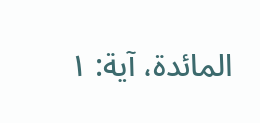المائدة، آية: ١